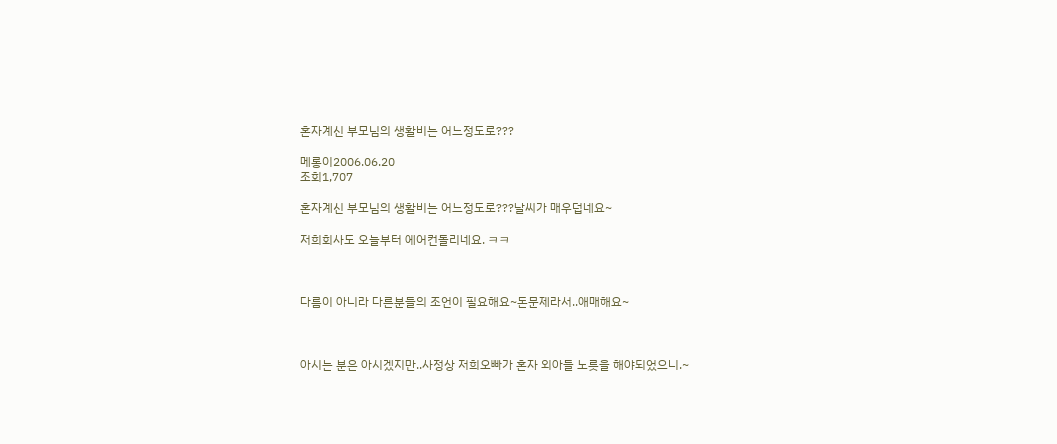혼자계신 부모님의 생활비는 어느정도로???

메롱이2006.06.20
조회1,707

혼자계신 부모님의 생활비는 어느정도로???날씨가 매우덥네요~

저희회사도 오늘부터 에어컨돌리네요. ㅋㅋ



다름이 아니라 다른분들의 조언이 필요해요~돈문제라서..애매해요~



아시는 분은 아시겠지만..사정상 저희오빠가 혼자 외아들 노릇을 해야되었으니.~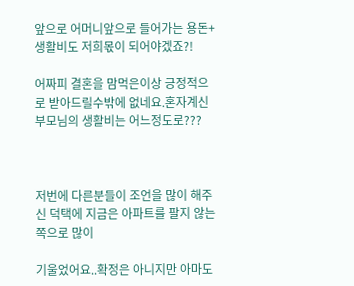앞으로 어머니앞으로 들어가는 용돈+생활비도 저희몫이 되어야겠죠?!

어짜피 결혼을 맘먹은이상 긍정적으로 받아드릴수밖에 없네요.혼자계신 부모님의 생활비는 어느정도로???



저번에 다른분들이 조언을 많이 해주신 덕택에 지금은 아파트를 팔지 않는 쪽으로 많이

기울었어요..확정은 아니지만 아마도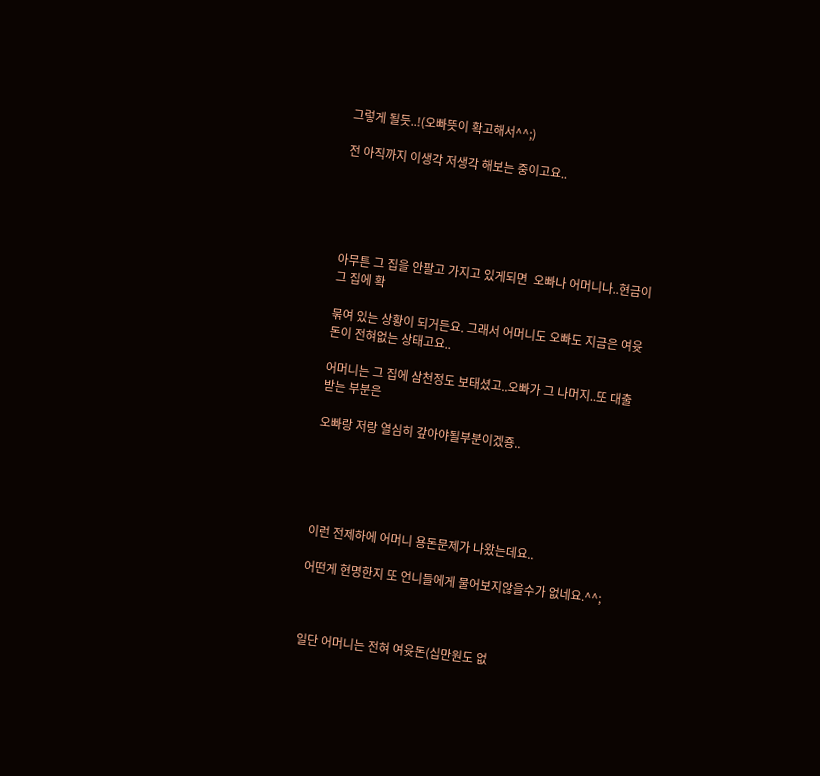그렇게 될듯..!(오빠뜻이 확고해서^^;)

전 아직까지 이생각 저생각 해보는 중이고요..





아무튼 그 집을 안팔고 가지고 있게되면  오빠나 어머니나..현금이 그 집에 확

묶여 있는 상황이 되거든요. 그래서 어머니도 오빠도 지금은 여윳돈이 전혀없는 상태고요..

어머니는 그 집에 삼천정도 보태셨고..오빠가 그 나머지..또 대출받는 부분은

오빠랑 저랑 열심히 갚아야될부분이겠죵..





이런 전제하에 어머니 용돈문제가 나왔는데요..

어떤게 현명한지 또 언니들에게 물어보지않을수가 없네요.^^;



일단 어머니는 전혀 여윳돈(십만원도 없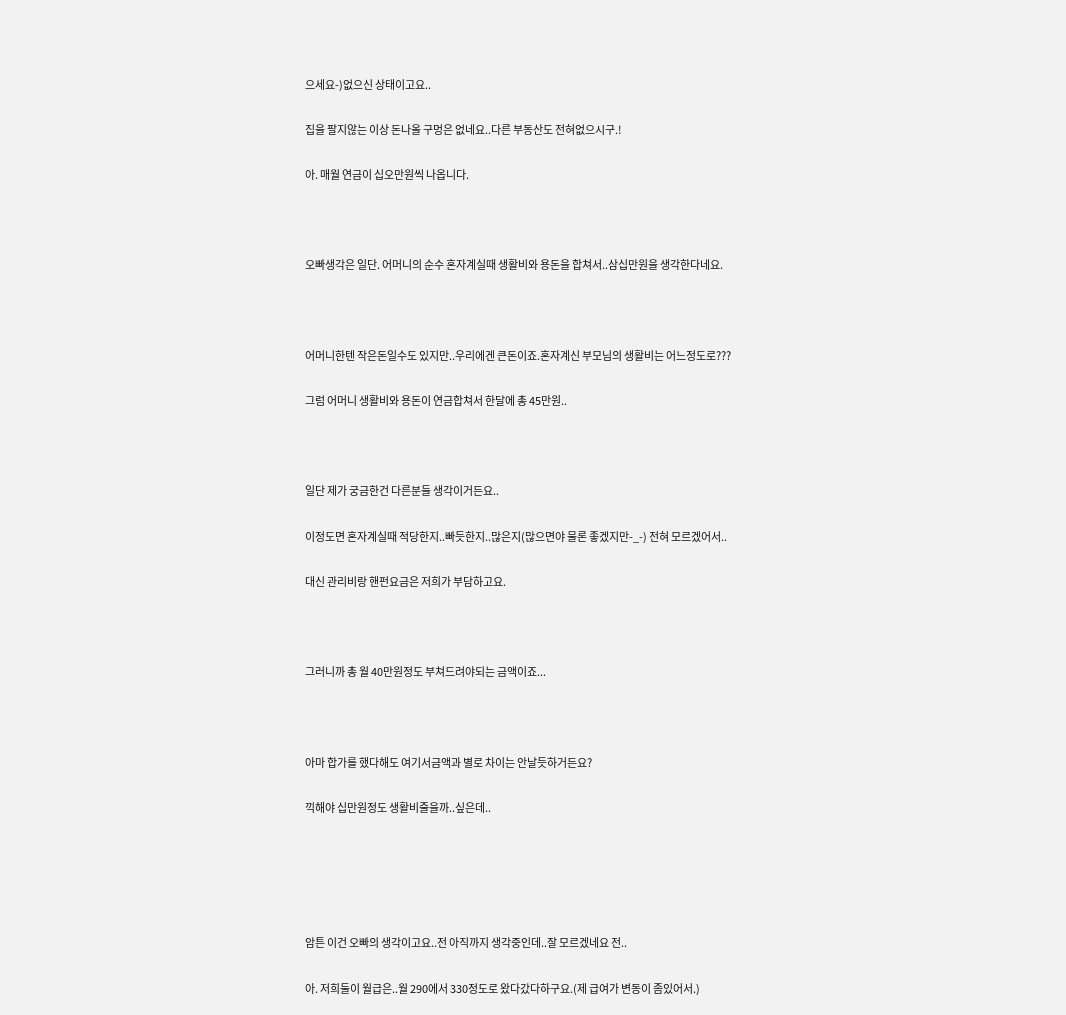으세요-)없으신 상태이고요..

집을 팔지않는 이상 돈나올 구멍은 없네요..다른 부동산도 전혀없으시구.!

아. 매월 연금이 십오만원씩 나옵니다.



오빠생각은 일단. 어머니의 순수 혼자계실때 생활비와 용돈을 합쳐서..삼십만원을 생각한다네요.



어머니한텐 작은돈일수도 있지만..우리에겐 큰돈이죠.혼자계신 부모님의 생활비는 어느정도로???

그럼 어머니 생활비와 용돈이 연금합쳐서 한달에 총 45만원..



일단 제가 궁금한건 다른분들 생각이거든요..

이정도면 혼자계실때 적당한지..빠듯한지..많은지(많으면야 물론 좋겠지만-_-) 전혀 모르겠어서..

대신 관리비랑 핸펀요금은 저희가 부담하고요.



그러니까 총 월 40만원정도 부쳐드려야되는 금액이죠...



아마 합가를 했다해도 여기서금액과 별로 차이는 안날듯하거든요?

끽해야 십만원정도 생활비줄을까..싶은데..





암튼 이건 오빠의 생각이고요..전 아직까지 생각중인데..잘 모르겠네요 전..

아. 저희둘이 월급은..월 290에서 330정도로 왔다갔다하구요.(제 급여가 변동이 좀있어서.)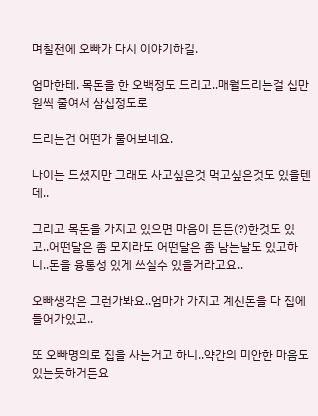며칠전에 오빠가 다시 이야기하길.

엄마한테. 목돈을 한 오백정도 드리고..매월드리는걸 십만원씩 줄여서 삼십정도로

드리는건 어떤가 물어보네요.

나이는 드셨지만 그래도 사고싶은것 먹고싶은것도 있을텐데..

그리고 목돈을 가지고 있으면 마음이 든든(?)한것도 있고..어떤달은 좀 모지라도 어떤달은 좀 남는날도 있고하니..돈을 융통성 있게 쓰실수 있을거라고요..

오빠생각은 그런가봐요..엄마가 가지고 계신돈을 다 집에 들어가있고..

또 오빠명의로 집을 사는거고 하니..약간의 미안한 마음도 있는듯하거든요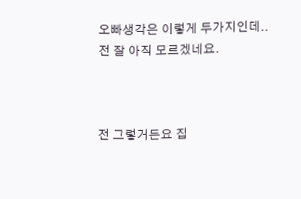오빠생각은 이렇게 두가지인데..전 잘 아직 모르겠네요.



전 그렇거든요 집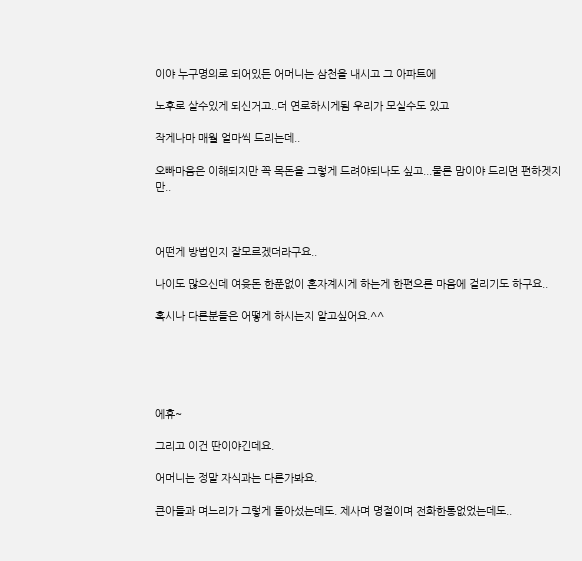이야 누구명의로 되어있든 어머니는 삼천을 내시고 그 아파트에

노후로 살수있게 되신거고..더 연로하시게됨 우리가 모실수도 있고

작게나마 매월 얼마씩 드리는데..

오빠마음은 이해되지만 꼭 목돈을 그렇게 드려야되나도 싶고...물론 맘이야 드리면 편하겟지만..



어떤게 방법인지 잘모르겠더라구요..

나이도 많으신데 여윳돈 한푼없이 혼자계시게 하는게 한편으론 마음에 걸리기도 하구요..

혹시나 다른분들은 어떻게 하시는지 알고싶어요.^^





에휴~

그리고 이건 딴이야긴데요.

어머니는 정말 자식과는 다른가봐요.

큰아들과 며느리가 그렇게 돌아섰는데도. 제사며 명절이며 전화한통없었는데도..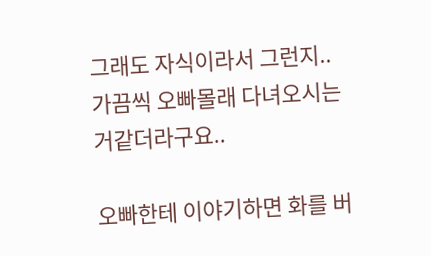그래도 자식이라서 그런지..가끔씩 오빠몰래 다녀오시는거같더라구요..

오빠한테 이야기하면 화를 버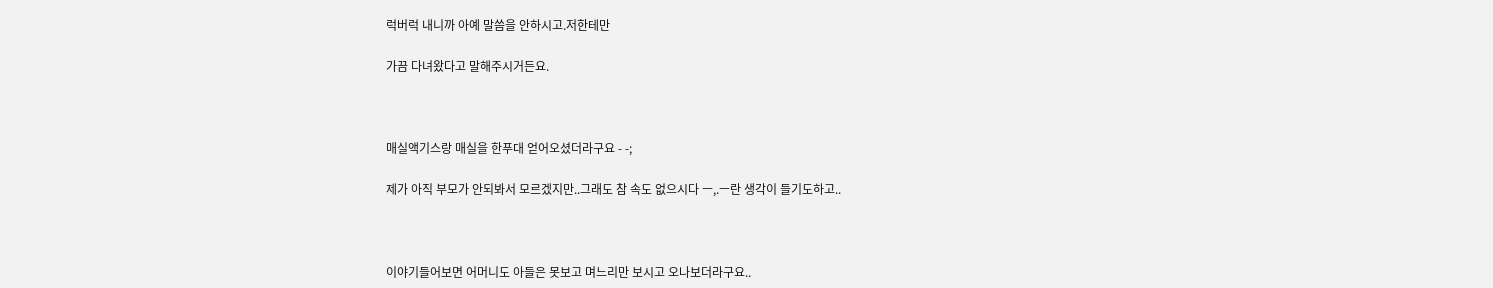럭버럭 내니까 아예 말씀을 안하시고.저한테만

가끔 다녀왔다고 말해주시거든요.



매실액기스랑 매실을 한푸대 얻어오셨더라구요 - -;

제가 아직 부모가 안되봐서 모르겠지만..그래도 참 속도 없으시다 ㅡ,.ㅡ란 생각이 들기도하고..



이야기들어보면 어머니도 아들은 못보고 며느리만 보시고 오나보더라구요..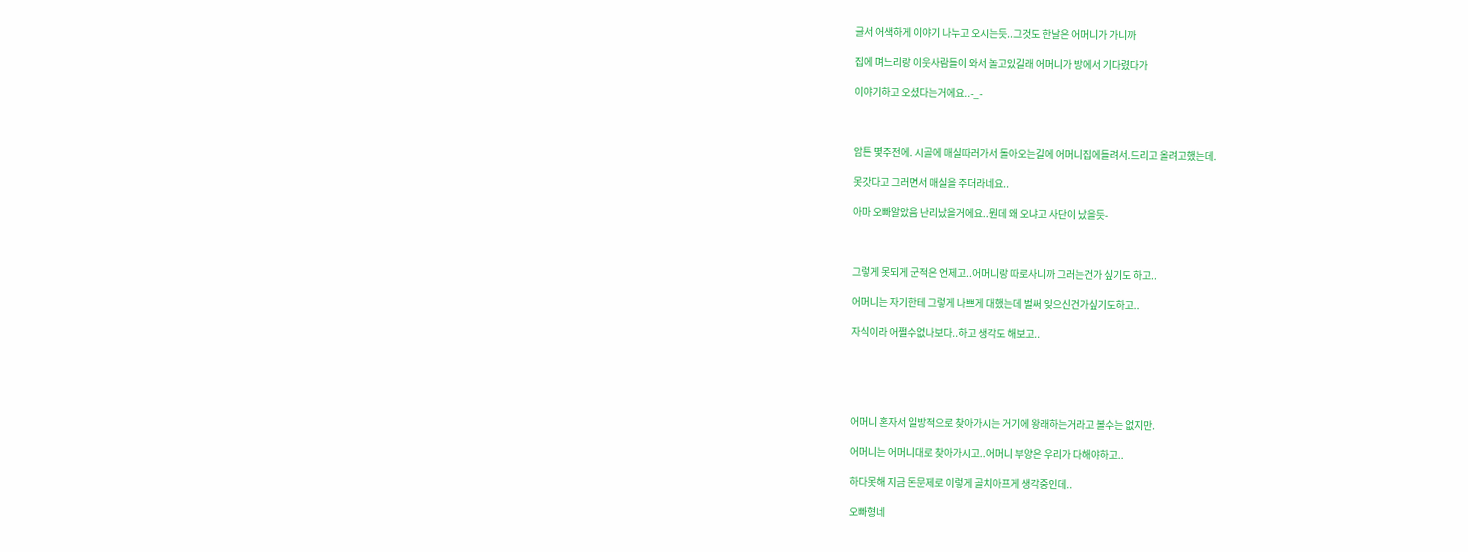글서 어색하게 이야기 나누고 오시는듯..그것도 한날은 어머니가 가니까

집에 며느리랑 이웃사람들이 와서 놀고있길래 어머니가 방에서 기다렸다가

이야기하고 오셨다는거에요..-_-



암튼 몇주전에. 시골에 매실따러가서 돌아오는길에 어머니집에들려서.드리고 올려고했는데.

못갓다고 그러면서 매실을 주더라네요..

아마 오빠알았음 난리났을거에요..뭔데 왜 오냐고 사단이 났을듯-



그렇게 못되게 군적은 언제고..어머니랑 따로사니까 그러는건가 싶기도 하고..

어머니는 자기한테 그렇게 나쁘게 대했는데 벌써 잊으신건가싶기도하고..

자식이라 어쩔수없나보다..하고 생각도 해보고..





어머니 혼자서 일방적으로 찾아가시는 거기에 왕래하는거라고 볼수는 없지만.

어머니는 어머니대로 찾아가시고..어머니 부양은 우리가 다해야하고..

하다못해 지금 돈문제로 이렇게 골치아프게 생각중인데..

오빠형네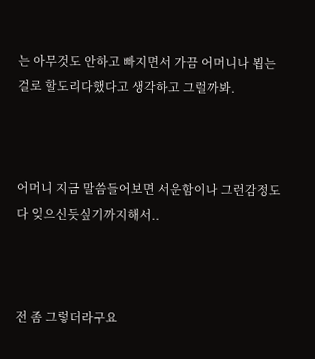는 아무것도 안하고 빠지면서 가끔 어머니나 뵙는걸로 할도리다했다고 생각하고 그럴까봐.



어머니 지금 말씀들어보면 서운함이나 그런감정도 다 잊으신듯싶기까지해서..



전 좀 그렇더라구요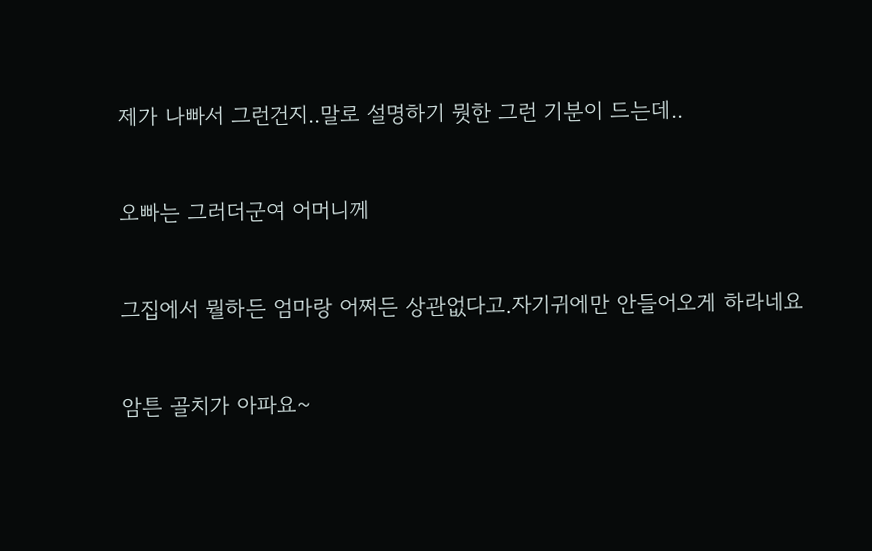제가 나빠서 그런건지..말로 설명하기 뭣한 그런 기분이 드는데..



오빠는 그러더군여 어머니께



그집에서 뭘하든 엄마랑 어쩌든 상관없다고.자기귀에만 안들어오게 하라네요



암튼 골치가 아파요~